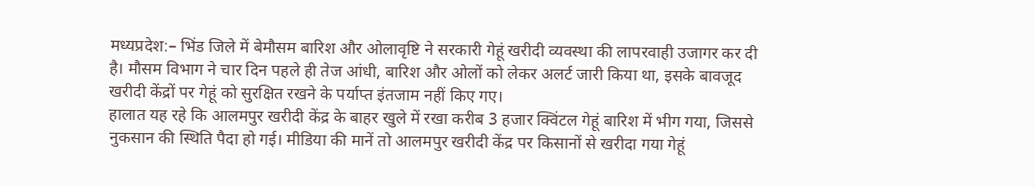मध्यप्रदेश:– भिंड जिले में बेमौसम बारिश और ओलावृष्टि ने सरकारी गेहूं खरीदी व्यवस्था की लापरवाही उजागर कर दी है। मौसम विभाग ने चार दिन पहले ही तेज आंधी, बारिश और ओलों को लेकर अलर्ट जारी किया था, इसके बावजूद खरीदी केंद्रों पर गेहूं को सुरक्षित रखने के पर्याप्त इंतजाम नहीं किए गए।
हालात यह रहे कि आलमपुर खरीदी केंद्र के बाहर खुले में रखा करीब 3 हजार क्विंटल गेहूं बारिश में भीग गया, जिससे नुकसान की स्थिति पैदा हो गई। मीडिया की मानें तो आलमपुर खरीदी केंद्र पर किसानों से खरीदा गया गेहूं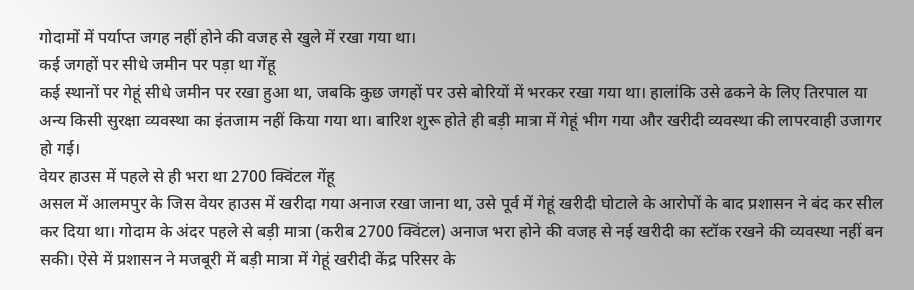गोदामों में पर्याप्त जगह नहीं होने की वजह से खुले में रखा गया था।
कई जगहों पर सीधे जमीन पर पड़ा था गेंहू
कई स्थानों पर गेहूं सीधे जमीन पर रखा हुआ था, जबकि कुछ जगहों पर उसे बोरियों में भरकर रखा गया था। हालांकि उसे ढकने के लिए तिरपाल या अन्य किसी सुरक्षा व्यवस्था का इंतजाम नहीं किया गया था। बारिश शुरू होते ही बड़ी मात्रा में गेहूं भीग गया और खरीदी व्यवस्था की लापरवाही उजागर हो गई।
वेयर हाउस में पहले से ही भरा था 2700 क्विंटल गेंहू
असल में आलमपुर के जिस वेयर हाउस में खरीदा गया अनाज रखा जाना था, उसे पूर्व में गेहूं खरीदी घोटाले के आरोपों के बाद प्रशासन ने बंद कर सील कर दिया था। गोदाम के अंदर पहले से बड़ी मात्रा (करीब 2700 क्विंटल) अनाज भरा होने की वजह से नई खरीदी का स्टॉक रखने की व्यवस्था नहीं बन सकी। ऐसे में प्रशासन ने मजबूरी में बड़ी मात्रा में गेहूं खरीदी केंद्र परिसर के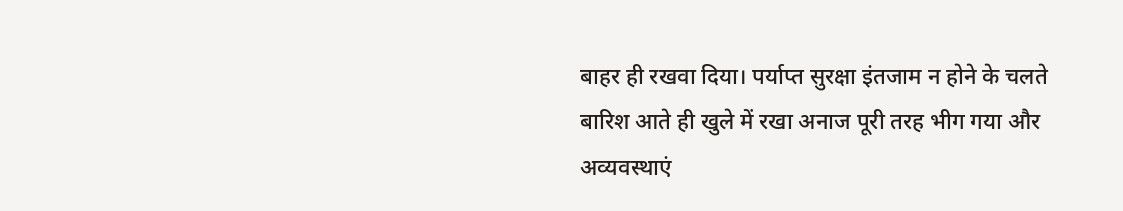बाहर ही रखवा दिया। पर्याप्त सुरक्षा इंतजाम न होने के चलते बारिश आते ही खुले में रखा अनाज पूरी तरह भीग गया और अव्यवस्थाएं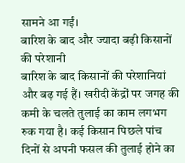सामने आ गईं।
बारिश के बाद और ज्यादा बढ़ी किसानों की परेशानी
बारिश के बाद किसानों की परेशानियां और बढ़ गई हैं। खरीदी केंद्रों पर जगह की कमी के चलते तुलाई का काम लगभग रुक गया है। कई किसान पिछले पांच दिनों से अपनी फसल की तुलाई होने का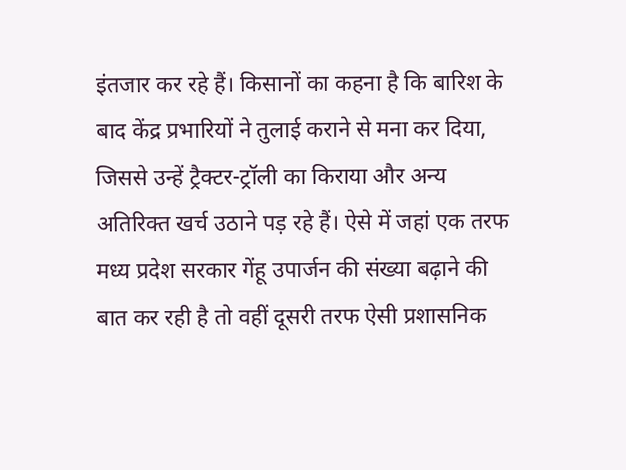इंतजार कर रहे हैं। किसानों का कहना है कि बारिश के बाद केंद्र प्रभारियों ने तुलाई कराने से मना कर दिया, जिससे उन्हें ट्रैक्टर-ट्रॉली का किराया और अन्य अतिरिक्त खर्च उठाने पड़ रहे हैं। ऐसे में जहां एक तरफ मध्य प्रदेश सरकार गेंहू उपार्जन की संख्या बढ़ाने की बात कर रही है तो वहीं दूसरी तरफ ऐसी प्रशासनिक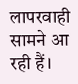लापरवाही सामने आ रही हैं।